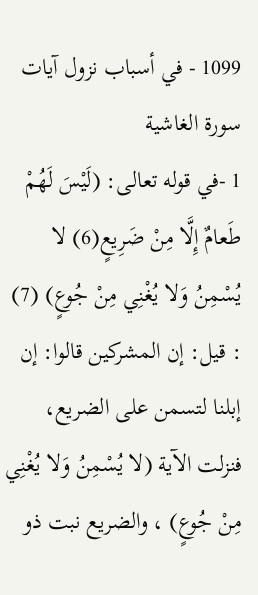1099 - في أسباب نزول آيات سورة الغاشية
1 -في قوله تعالى: (لَيْسَ لَهُمْ طَعامٌ إِلَّا مِنْ ضَرِيعٍ(6) لا يُسْمِنُ وَلا يُغْنِي مِنْ جُوعٍ) (7) : قيل: إن المشركين قالوا: إن إبلنا لتسمن على الضريع، فنزلت الآية (لا يُسْمِنُ وَلا يُغْنِي مِنْ جُوعٍ) ، والضريع نبت ذو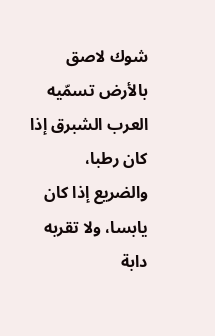شوك لاصق بالأرض تسمّيه العرب الشبرق إذا كان رطبا، والضريع إذا كان يابسا، ولا تقربه دابة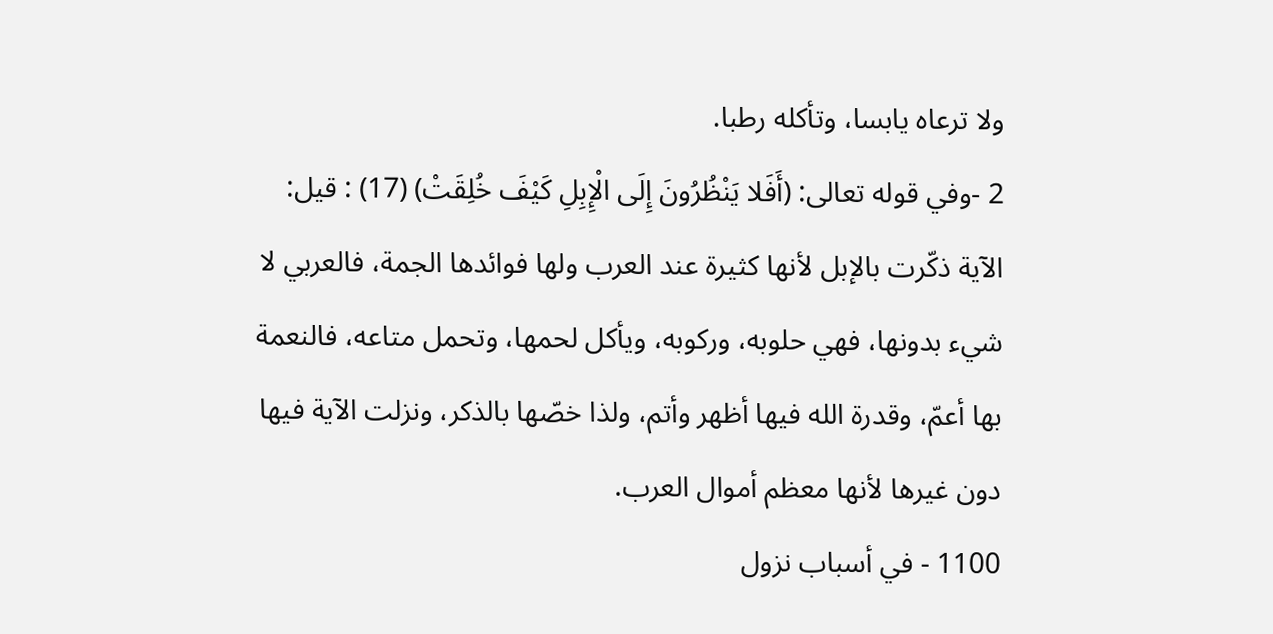ولا ترعاه يابسا، وتأكله رطبا.
2 -وفي قوله تعالى: (أَفَلا يَنْظُرُونَ إِلَى الْإِبِلِ كَيْفَ خُلِقَتْ) (17) : قيل: الآية ذكّرت بالإبل لأنها كثيرة عند العرب ولها فوائدها الجمة، فالعربي لا شيء بدونها، فهي حلوبه، وركوبه، ويأكل لحمها، وتحمل متاعه، فالنعمة بها أعمّ، وقدرة الله فيها أظهر وأتم، ولذا خصّها بالذكر، ونزلت الآية فيها دون غيرها لأنها معظم أموال العرب.
1100 - في أسباب نزول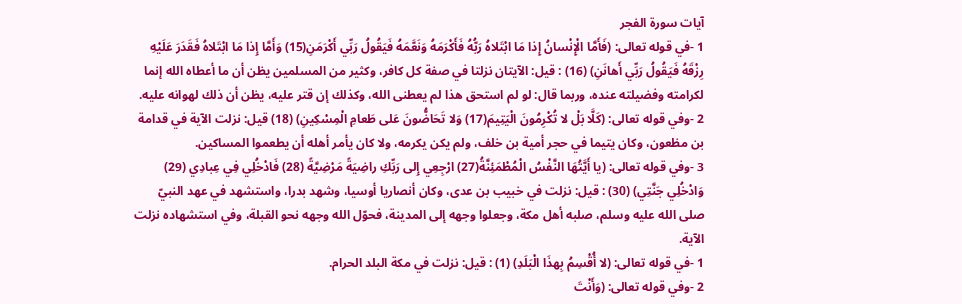آيات سورة الفجر
1 -في قوله تعالى: (فَأَمَّا الْإِنْسانُ إِذا مَا ابْتَلاهُ رَبُّهُ فَأَكْرَمَهُ وَنَعَّمَهُ فَيَقُولُ رَبِّي أَكْرَمَنِ(15) وَأَمَّا إِذا مَا ابْتَلاهُ فَقَدَرَ عَلَيْهِ رِزْقَهُ فَيَقُولُ رَبِّي أَهانَنِ) (16) : قيل: الآيتان نزلتا في صفة كل كافر، وكثير من المسلمين يظن أن ما أعطاه الله إنما لكرامته وفضيلته عنده، وربما قال: لو لم استحق هذا لم يعطنى الله، وكذلك إن قتر عليه، يظن أن ذلك لهوانه عليه.
2 -وفي قوله تعالى: (كَلَّا بَلْ لا تُكْرِمُونَ الْيَتِيمَ(17) وَلا تَحَاضُّونَ عَلى طَعامِ الْمِسْكِينِ) (18) قيل: نزلت الآية في قدامة بن مظعون، وكان يتيما في حجر أمية بن خلف، ولم يكن يكرمه، ولا كان يأمر أهله أن يطعموا المساكين.
3 -وفي قوله تعالى: (يا أَيَّتُهَا النَّفْسُ الْمُطْمَئِنَّةُ(27) ارْجِعِي إِلى رَبِّكِ راضِيَةً مَرْضِيَّةً (28) فَادْخُلِي فِي عِبادِي (29) وَادْخُلِي جَنَّتِي) (30) : قيل: نزلت في خبيب بن عدى، وكان أنصاريا أوسيا، وشهد بدرا، واستشهد في عهد النبيّ صلى الله عليه وسلم، صلبه أهل مكة، وجعلوا وجهه إلى المدينة، فحوّل الله وجهه نحو القبلة، وفي استشهاده نزلت الآية.
1 -في قوله تعالى: (لا أُقْسِمُ بِهذَا الْبَلَدِ) (1) : قيل: نزلت في مكة البلد الحرام.
2 -وفي قوله تعالى: (وَأَنْتَ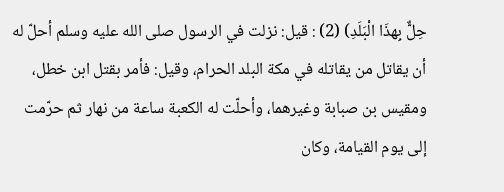حِلٌّ بِهذَا الْبَلَدِ) (2) : قيل: نزلت في الرسول صلى الله عليه وسلم أحلّ له أن يقاتل من يقاتله في مكة البلد الحرام، وقيل: فأمر بقتل ابن خطل، ومقيس بن صبابة وغيرهما، وأحلّت له الكعبة ساعة من نهار ثم حرّمت إلى يوم القيامة، وكان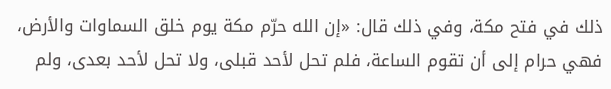ذلك في فتح مكة، وفي ذلك قال: «إن الله حرّم مكة يوم خلق السماوات والأرض، فهي حرام إلى أن تقوم الساعة، فلم تحل لأحد قبلى، ولا تحل لأحد بعدى، ولم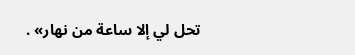تحل لي إلا ساعة من نهار» .